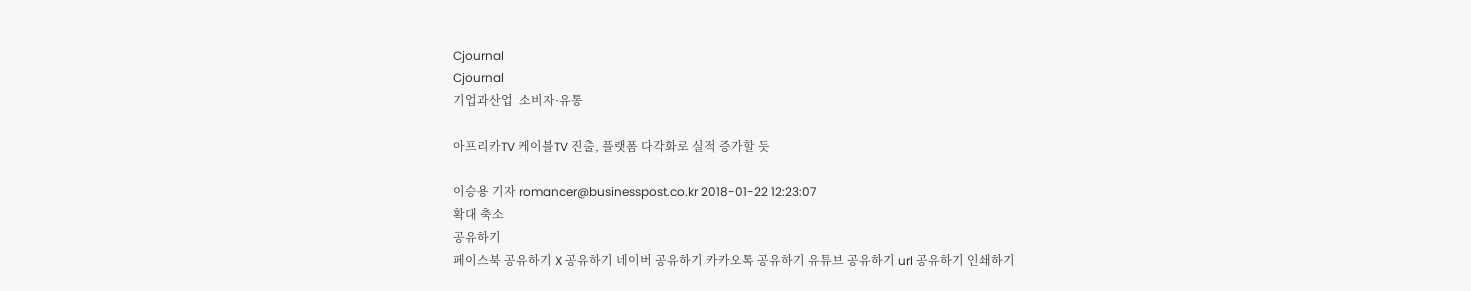Cjournal
Cjournal
기업과산업  소비자·유통

아프리카TV 케이블TV 진출, 플랫폼 다각화로 실적 증가할 듯

이승용 기자 romancer@businesspost.co.kr 2018-01-22 12:23:07
확대 축소
공유하기
페이스북 공유하기 X 공유하기 네이버 공유하기 카카오톡 공유하기 유튜브 공유하기 url 공유하기 인쇄하기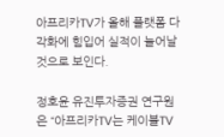아프리카TV가 올해 플랫폼 다각화에 힘입어 실적이 늘어날 것으로 보인다.

정호윤 유진투자증권 연구원은 “아프리카TV는 케이블TV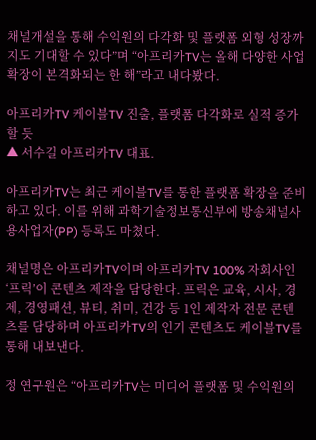채널개설을 통해 수익원의 다각화 및 플랫폼 외형 성장까지도 기대할 수 있다”며 “아프리카TV는 올해 다양한 사업 확장이 본격화되는 한 해”라고 내다봤다.

아프리카TV 케이블TV 진출, 플랫폼 다각화로 실적 증가할 듯
▲ 서수길 아프리카TV 대표.

아프리카TV는 최근 케이블TV를 통한 플랫폼 확장을 준비하고 있다. 이를 위해 과학기술정보통신부에 방송채널사용사업자(PP) 등록도 마쳤다.

채널명은 아프리카TV이며 아프리카TV 100% 자회사인 ‘프릭’이 콘텐츠 제작을 담당한다. 프릭은 교육, 시사, 경제, 경영패션, 뷰티, 취미, 건강 등 1인 제작자 전문 콘텐츠를 담당하며 아프리카TV의 인기 콘텐츠도 케이블TV를 통해 내보낸다.

정 연구원은 “아프리카TV는 미디어 플랫폼 및 수익원의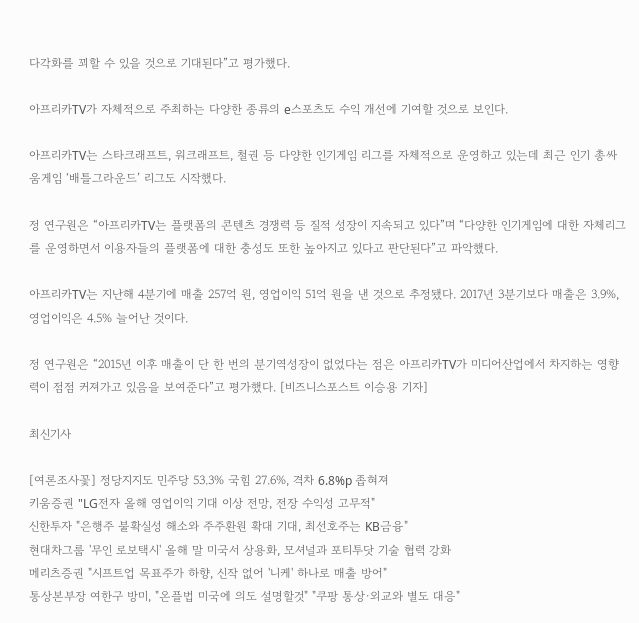다각화를 꾀할 수 있을 것으로 기대된다”고 평가했다.

아프리카TV가 자체적으로 주최하는 다양한 종류의 e스포츠도 수익 개선에 기여할 것으로 보인다.

아프리카TV는 스타크래프트, 워크래프트, 철권 등 다양한 인기게임 리그를 자체적으로 운영하고 있는데 최근 인기 총싸움게임 ‘배틀그라운드’ 리그도 시작했다.

정 연구원은 “아프리카TV는 플랫폼의 콘텐츠 경쟁력 등 질적 성장이 지속되고 있다”며 “다양한 인기게임에 대한 자체리그를 운영하면서 이용자들의 플랫폼에 대한 충성도 또한 높아지고 있다고 판단된다”고 파악했다.

아프리카TV는 지난해 4분기에 매출 257억 원, 영업이익 51억 원을 낸 것으로 추정됐다. 2017년 3분기보다 매출은 3.9%, 영업이익은 4.5% 늘어난 것이다.

정 연구원은 “2015년 이후 매출이 단 한 번의 분기역성장이 없었다는 점은 아프리카TV가 미디어산업에서 차지하는 영향력이 점점 커져가고 있음을 보여준다”고 평가했다. [비즈니스포스트 이승용 기자]

최신기사

[여론조사꽃] 정당지지도 민주당 53.3% 국힘 27.6%, 격차 6.8%p 좁혀져
키움증권 "LG전자 올해 영업이익 기대 이상 전망, 전장 수익성 고무적"
신한투자 "은행주 불확실성 해소와 주주환원 확대 기대, 최선호주는 KB금융"
현대차그룹 '무인 로보택시' 올해 말 미국서 상용화, 모셔널과 포티투닷 기술 협력 강화
메리츠증권 "시프트업 목표주가 하향, 신작 없어 '니케' 하나로 매출 방어"
통상본부장 여한구 방미, "온플법 미국에 의도 설명할것" "쿠팡 통상·외교와 별도 대응"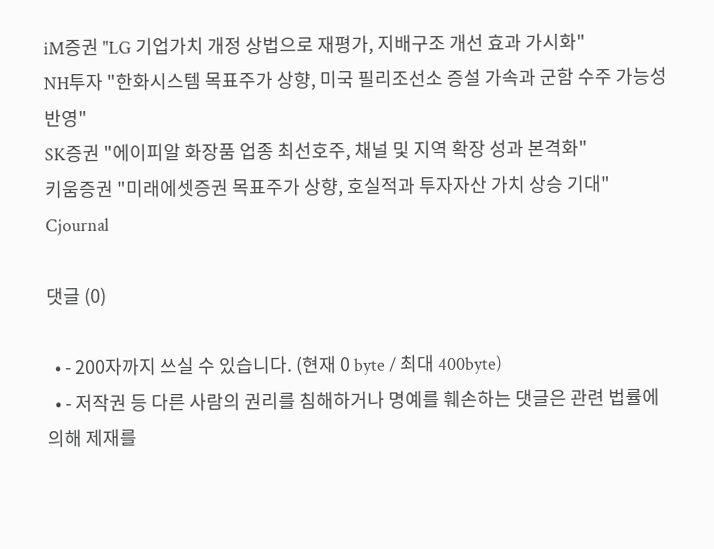iM증권 "LG 기업가치 개정 상법으로 재평가, 지배구조 개선 효과 가시화"
NH투자 "한화시스템 목표주가 상향, 미국 필리조선소 증설 가속과 군함 수주 가능성 반영"
SK증권 "에이피알 화장품 업종 최선호주, 채널 및 지역 확장 성과 본격화"
키움증권 "미래에셋증권 목표주가 상향, 호실적과 투자자산 가치 상승 기대"
Cjournal

댓글 (0)

  • - 200자까지 쓰실 수 있습니다. (현재 0 byte / 최대 400byte)
  • - 저작권 등 다른 사람의 권리를 침해하거나 명예를 훼손하는 댓글은 관련 법률에 의해 제재를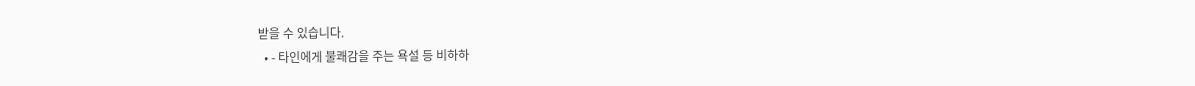받을 수 있습니다.
  • - 타인에게 불쾌감을 주는 욕설 등 비하하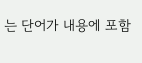는 단어가 내용에 포함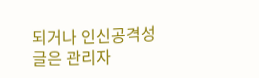되거나 인신공격성 글은 관리자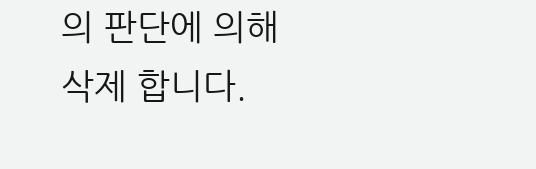의 판단에 의해 삭제 합니다.